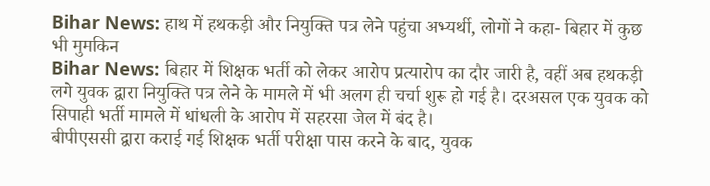Bihar News: हाथ में हथकड़ी और नियुक्ति पत्र लेने पहुंचा अभ्यर्थी, लोगों ने कहा- बिहार में कुछ भी मुमकिन
Bihar News: बिहार में शिक्षक भर्ती को लेकर आरोप प्रत्यारोप का दौर जारी है, वहीं अब हथकड़ी लगे युवक द्वारा नियुक्ति पत्र लेने के मामले में भी अलग ही चर्चा शुरू हो गई है। दरअसल एक युवक को सिपाही भर्ती मामले में धांधली के आरोप में सहरसा जेल में बंद है।
बीपीएससी द्वारा कराई गई शिक्षक भर्ती परीक्षा पास करने के बाद, युवक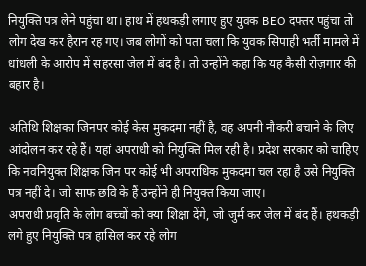नियुक्ति पत्र लेने पहुंचा था। हाथ में हथकड़ी लगाए हुए युवक BEO दफ्तर पहुंचा तो लोग देख कर हैरान रह गए। जब लोगों को पता चला कि युवक सिपाही भर्ती मामले में धांधली के आरोप में सहरसा जेल में बंद है। तो उन्होंने कहा कि यह कैसी रोज़गार की बहार है।

अतिथि शिक्षका जिनपर कोई केस मुकदमा नहीं है, वह अपनी नौकरी बचाने के लिए आंदोलन कर रहे हैं। यहां अपराधी को नियुक्ति मिल रही है। प्रदेश सरकार को चाहिए कि नवनियुक्त शिक्षक जिन पर कोई भी अपराधिक मुकदमा चल रहा है उसे नियुक्ति पत्र नहीं दे। जो साफ छवि के हैं उन्होंने ही नियुक्त किया जाए।
अपराधी प्रवृति के लोग बच्चों को क्या शिक्षा देंगे, जो जुर्म कर जेल में बंद हैं। हथकड़ी लगे हुए नियुक्ति पत्र हासिल कर रहे लोग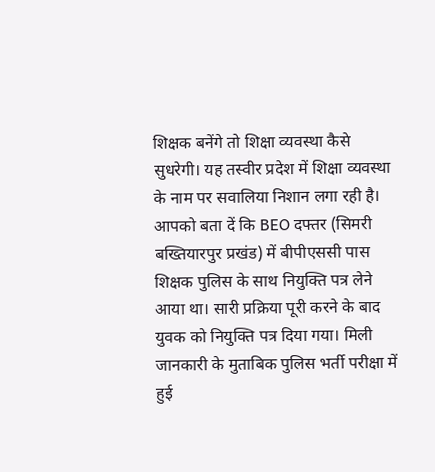शिक्षक बनेंगे तो शिक्षा व्यवस्था कैसे सुधरेगी। यह तस्वीर प्रदेश में शिक्षा व्यवस्था के नाम पर सवालिया निशान लगा रही है।
आपको बता दें कि BEO दफ्तर (सिमरी बख्तियारपुर प्रखंड) में बीपीएससी पास शिक्षक पुलिस के साथ नियुक्ति पत्र लेने आया था। सारी प्रक्रिया पूरी करने के बाद युवक को नियुक्ति पत्र दिया गया। मिली जानकारी के मुताबिक पुलिस भर्ती परीक्षा में हुई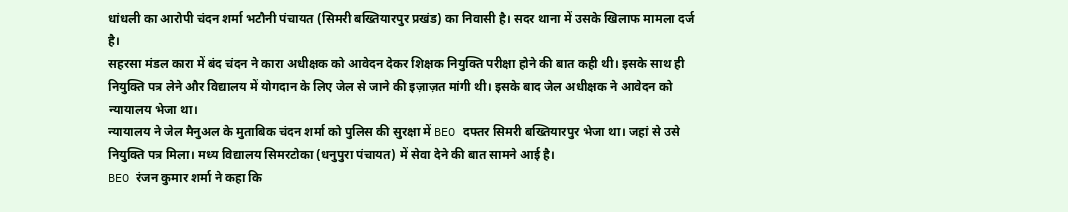धांधली का आरोपी चंदन शर्मा भटौनी पंचायत (सिमरी बख्तियारपुर प्रखंड) का निवासी है। सदर थाना में उसके खिलाफ मामला दर्ज है।
सहरसा मंडल कारा में बंद चंदन ने कारा अधीक्षक को आवेदन देकर शिक्षक नियुक्ति परीक्षा होने की बात कही थी। इसके साथ ही नियुक्ति पत्र लेने और विद्यालय में योगदान के लिए जेल से जाने की इज़ाज़त मांगी थी। इसके बाद जेल अधीक्षक ने आवेदन को न्यायालय भेजा था।
न्यायालय ने जेल मैनुअल के मुताबिक चंदन शर्मा को पुलिस की सुरक्षा में BEO दफ्तर सिमरी बख्तियारपुर भेजा था। जहां से उसे नियुक्ति पत्र मिला। मध्य विद्यालय सिमरटोका (धनुपुरा पंचायत) में सेवा देने की बात सामने आई है।
BEO रंजन कुमार शर्मा ने कहा कि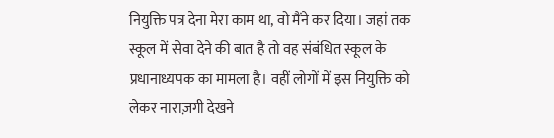नियुक्ति पत्र देना मेरा काम था, वो मैंने कर दिया। जहां तक स्कूल में सेवा देने की बात है तो वह संबंधित स्कूल के प्रधानाध्यपक का मामला है। वहीं लोगों में इस नियुक्ति को लेकर नाराज़गी देखने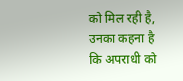को मिल रही है, उनका कहना है कि अपराधी को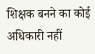शिक्षक बनने का कोई अधिकारी नहीं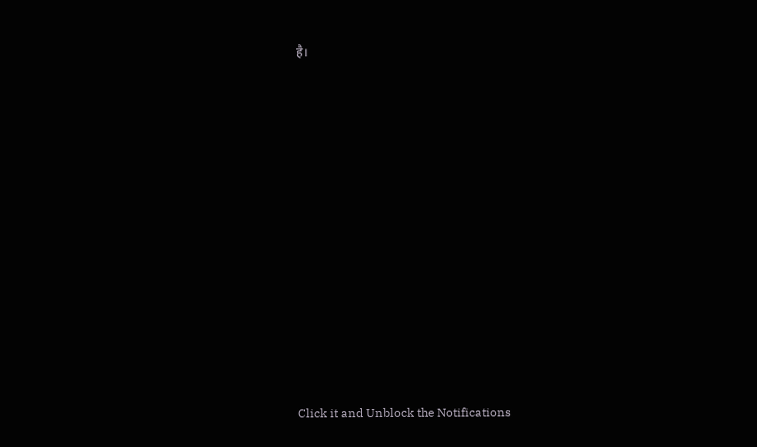है।












Click it and Unblock the Notifications